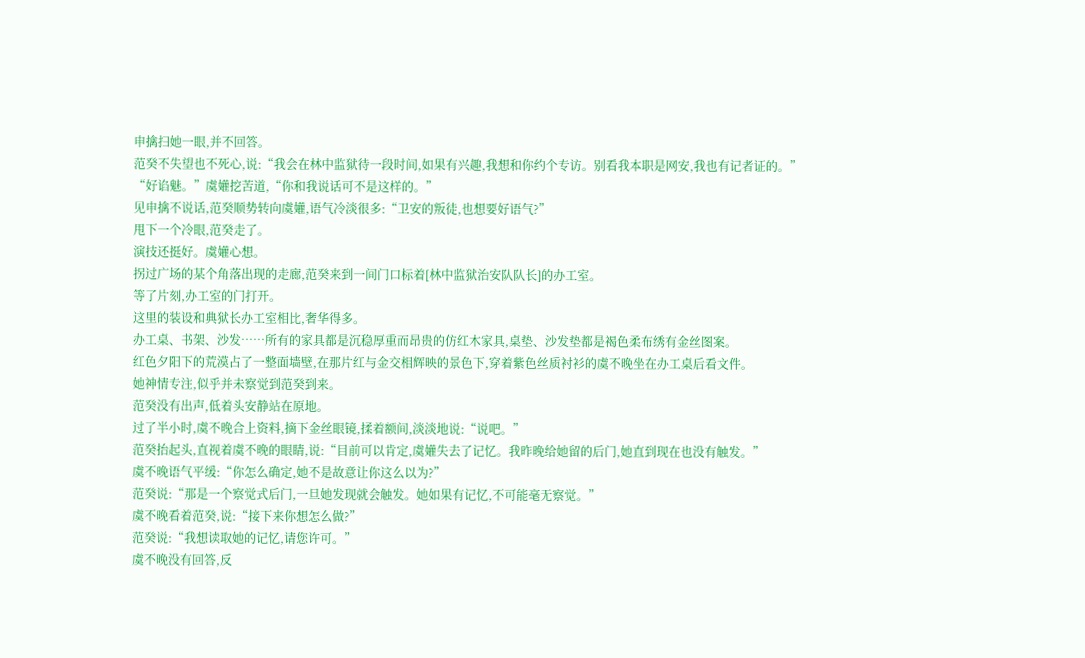申擒扫她一眼,并不回答。
范癸不失望也不死心,说:“我会在林中监狱待一段时间,如果有兴趣,我想和你约个专访。别看我本职是网安,我也有记者证的。”
“好谄魅。”虞孉挖苦道,“你和我说话可不是这样的。”
见申擒不说话,范癸顺势转向虞孉,语气冷淡很多:“卫安的叛徒,也想要好语气?”
甩下一个冷眼,范癸走了。
演技还挺好。虞孉心想。
拐过广场的某个角落出现的走廊,范癸来到一间门口标着[林中监狱治安队队长]的办工室。
等了片刻,办工室的门打开。
这里的装设和典狱长办工室相比,奢华得多。
办工桌、书架、沙发……所有的家具都是沉稳厚重而昂贵的仿红木家具,桌垫、沙发垫都是褐色柔布绣有金丝图案。
红色夕阳下的荒漠占了一整面墙壁,在那片红与金交相辉映的景色下,穿着紫色丝质衬衫的虞不晚坐在办工桌后看文件。
她神情专注,似乎并未察觉到范癸到来。
范癸没有出声,低着头安静站在原地。
过了半小时,虞不晚合上资料,摘下金丝眼镜,揉着额间,淡淡地说:“说吧。”
范癸抬起头,直视着虞不晚的眼睛,说:“目前可以肯定,虞孉失去了记忆。我昨晚给她留的后门,她直到现在也没有触发。”
虞不晚语气平缓:“你怎么确定,她不是故意让你这么以为?”
范癸说:“那是一个察觉式后门,一旦她发现就会触发。她如果有记忆,不可能毫无察觉。”
虞不晚看着范癸,说:“接下来你想怎么做?”
范癸说:“我想读取她的记忆,请您许可。”
虞不晚没有回答,反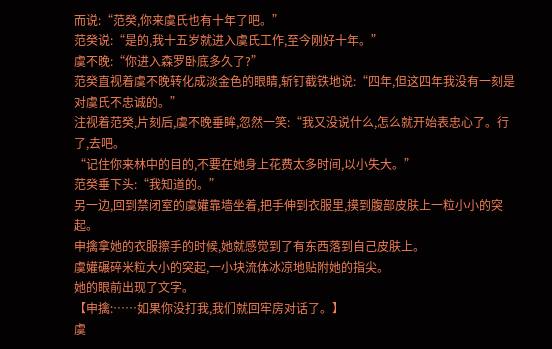而说:“范癸,你来虞氏也有十年了吧。”
范癸说:“是的,我十五岁就进入虞氏工作,至今刚好十年。”
虞不晚:“你进入森罗卧底多久了?”
范癸直视着虞不晚转化成淡金色的眼睛,斩钉截铁地说:“四年,但这四年我没有一刻是对虞氏不忠诚的。”
注视着范癸,片刻后,虞不晚垂眸,忽然一笑:“我又没说什么,怎么就开始表忠心了。行了,去吧。
“记住你来林中的目的,不要在她身上花费太多时间,以小失大。”
范癸垂下头:“我知道的。”
另一边,回到禁闭室的虞孉靠墙坐着,把手伸到衣服里,摸到腹部皮肤上一粒小小的突起。
申擒拿她的衣服擦手的时候,她就感觉到了有东西落到自己皮肤上。
虞孉碾碎米粒大小的突起,一小块流体冰凉地贴附她的指尖。
她的眼前出现了文字。
【申擒:……如果你没打我,我们就回牢房对话了。】
虞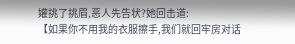孉挑了挑眉,恶人先告状?她回击道:
【如果你不用我的衣服擦手,我们就回牢房对话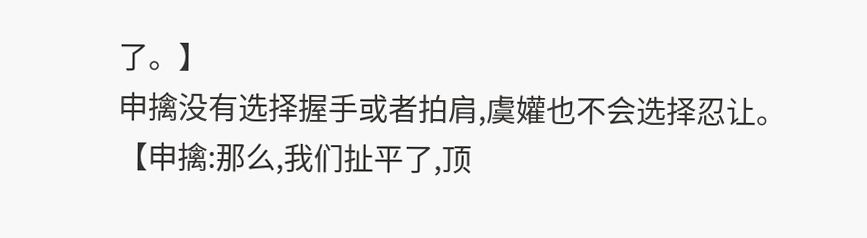了。】
申擒没有选择握手或者拍肩,虞孉也不会选择忍让。
【申擒:那么,我们扯平了,顶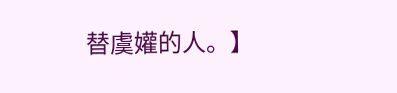替虞孉的人。】